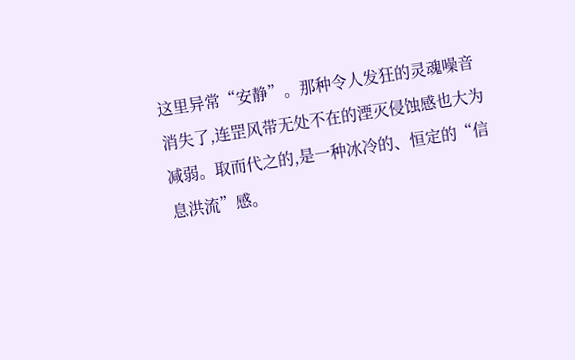这里异常“安静”。那种令人发狂的灵魂噪音消失了,连罡风带无处不在的湮灭侵蚀感也大为减弱。取而代之的,是一种冰冷的、恒定的“信息洪流”感。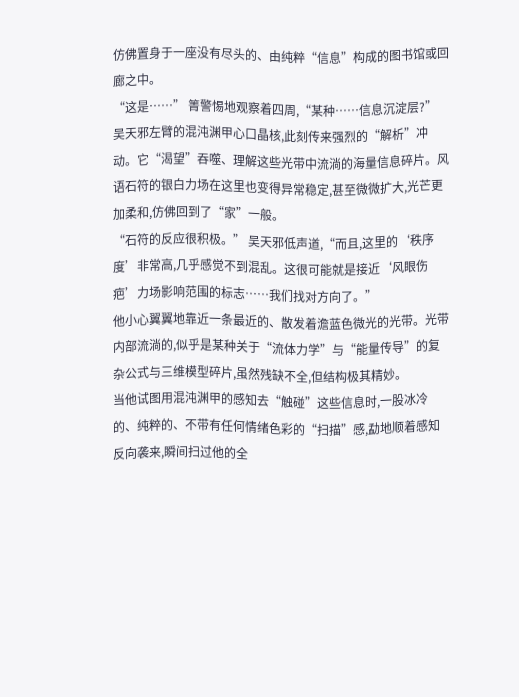仿佛置身于一座没有尽头的、由纯粹“信息”构成的图书馆或回廊之中。
“这是……” 箐警惕地观察着四周,“某种……信息沉淀层?”
吴天邪左臂的混沌渊甲心口晶核,此刻传来强烈的“解析”冲动。它“渴望”吞噬、理解这些光带中流淌的海量信息碎片。风语石符的银白力场在这里也变得异常稳定,甚至微微扩大,光芒更加柔和,仿佛回到了“家”一般。
“石符的反应很积极。” 吴天邪低声道,“而且,这里的‘秩序度’非常高,几乎感觉不到混乱。这很可能就是接近‘风眼伤疤’力场影响范围的标志……我们找对方向了。”
他小心翼翼地靠近一条最近的、散发着澹蓝色微光的光带。光带内部流淌的,似乎是某种关于“流体力学”与“能量传导”的复杂公式与三维模型碎片,虽然残缺不全,但结构极其精妙。
当他试图用混沌渊甲的感知去“触碰”这些信息时,一股冰冷的、纯粹的、不带有任何情绪色彩的“扫描”感,勐地顺着感知反向袭来,瞬间扫过他的全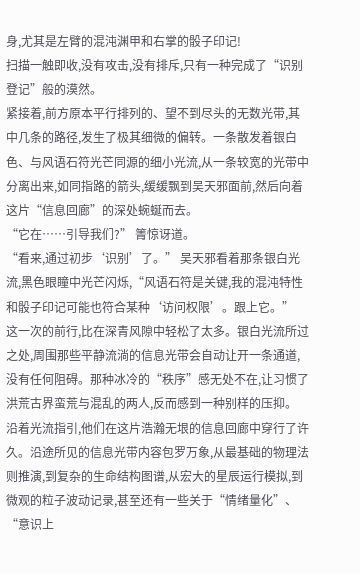身,尤其是左臂的混沌渊甲和右掌的骰子印记!
扫描一触即收,没有攻击,没有排斥,只有一种完成了“识别登记”般的漠然。
紧接着,前方原本平行排列的、望不到尽头的无数光带,其中几条的路径,发生了极其细微的偏转。一条散发着银白色、与风语石符光芒同源的细小光流,从一条较宽的光带中分离出来,如同指路的箭头,缓缓飘到吴天邪面前,然后向着这片“信息回廊”的深处蜿蜒而去。
“它在……引导我们?” 箐惊讶道。
“看来,通过初步‘识别’了。” 吴天邪看着那条银白光流,黑色眼瞳中光芒闪烁,“风语石符是关键,我的混沌特性和骰子印记可能也符合某种‘访问权限’。跟上它。”
这一次的前行,比在深青风隙中轻松了太多。银白光流所过之处,周围那些平静流淌的信息光带会自动让开一条通道,没有任何阻碍。那种冰冷的“秩序”感无处不在,让习惯了洪荒古界蛮荒与混乱的两人,反而感到一种别样的压抑。
沿着光流指引,他们在这片浩瀚无垠的信息回廊中穿行了许久。沿途所见的信息光带内容包罗万象,从最基础的物理法则推演,到复杂的生命结构图谱,从宏大的星辰运行模拟,到微观的粒子波动记录,甚至还有一些关于“情绪量化”、“意识上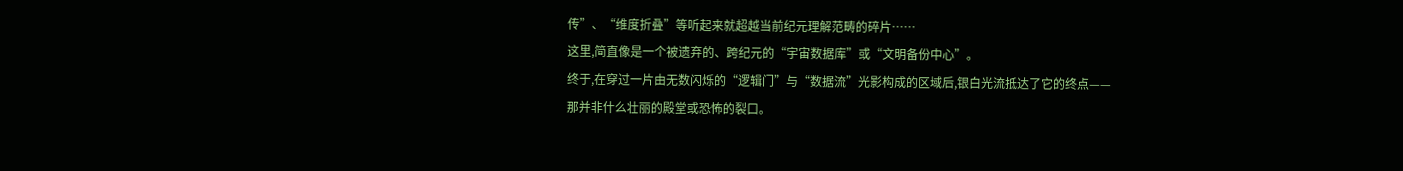传”、“维度折叠”等听起来就超越当前纪元理解范畴的碎片……
这里,简直像是一个被遗弃的、跨纪元的“宇宙数据库”或“文明备份中心”。
终于,在穿过一片由无数闪烁的“逻辑门”与“数据流”光影构成的区域后,银白光流抵达了它的终点——
那并非什么壮丽的殿堂或恐怖的裂口。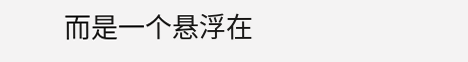而是一个悬浮在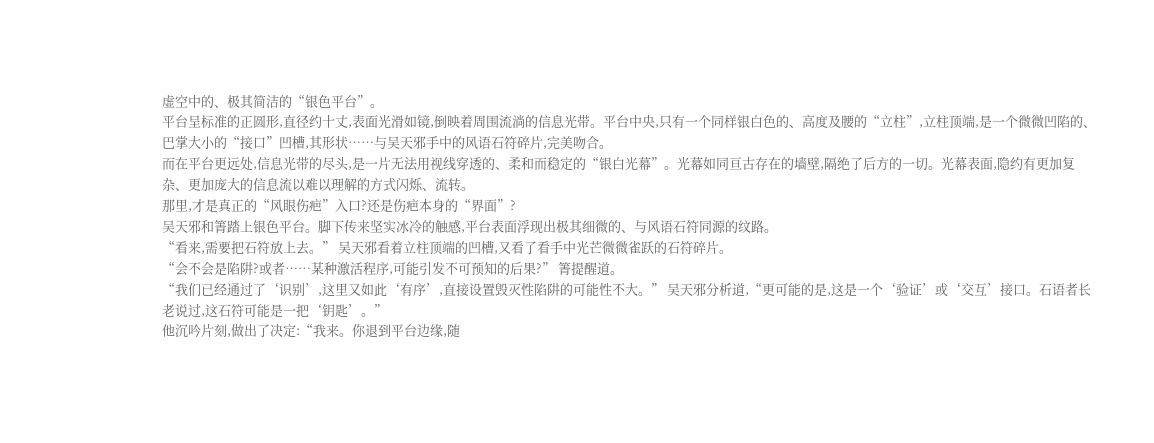虚空中的、极其简洁的“银色平台”。
平台呈标准的正圆形,直径约十丈,表面光滑如镜,倒映着周围流淌的信息光带。平台中央,只有一个同样银白色的、高度及腰的“立柱”,立柱顶端,是一个微微凹陷的、巴掌大小的“接口”凹槽,其形状……与吴天邪手中的风语石符碎片,完美吻合。
而在平台更远处,信息光带的尽头,是一片无法用视线穿透的、柔和而稳定的“银白光幕”。光幕如同亘古存在的墙壁,隔绝了后方的一切。光幕表面,隐约有更加复杂、更加庞大的信息流以难以理解的方式闪烁、流转。
那里,才是真正的“风眼伤疤”入口?还是伤疤本身的“界面”?
吴天邪和箐踏上银色平台。脚下传来坚实冰冷的触感,平台表面浮现出极其细微的、与风语石符同源的纹路。
“看来,需要把石符放上去。” 吴天邪看着立柱顶端的凹槽,又看了看手中光芒微微雀跃的石符碎片。
“会不会是陷阱?或者……某种激活程序,可能引发不可预知的后果?” 箐提醒道。
“我们已经通过了‘识别’,这里又如此‘有序’,直接设置毁灭性陷阱的可能性不大。” 吴天邪分析道,“更可能的是,这是一个‘验证’或‘交互’接口。石语者长老说过,这石符可能是一把‘钥匙’。”
他沉吟片刻,做出了决定:“我来。你退到平台边缘,随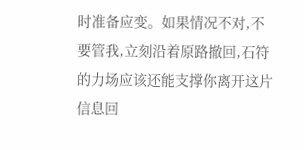时准备应变。如果情况不对,不要管我,立刻沿着原路撤回,石符的力场应该还能支撑你离开这片信息回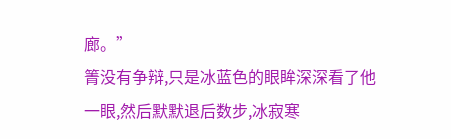廊。”
箐没有争辩,只是冰蓝色的眼眸深深看了他一眼,然后默默退后数步,冰寂寒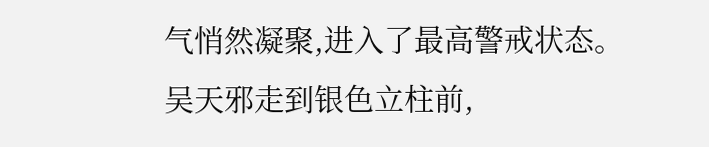气悄然凝聚,进入了最高警戒状态。
吴天邪走到银色立柱前,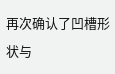再次确认了凹槽形状与